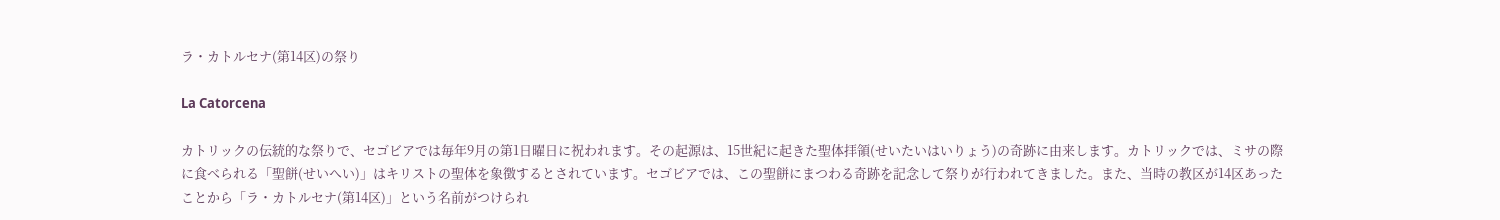ラ・カトルセナ(第14区)の祭り

La Catorcena

カトリックの伝統的な祭りで、セゴビアでは毎年9月の第1日曜日に祝われます。その起源は、15世紀に起きた聖体拝領(せいたいはいりょう)の奇跡に由来します。カトリックでは、ミサの際に食べられる「聖餅(せいへい)」はキリストの聖体を象徴するとされています。セゴビアでは、この聖餅にまつわる奇跡を記念して祭りが行われてきました。また、当時の教区が14区あったことから「ラ・カトルセナ(第14区)」という名前がつけられ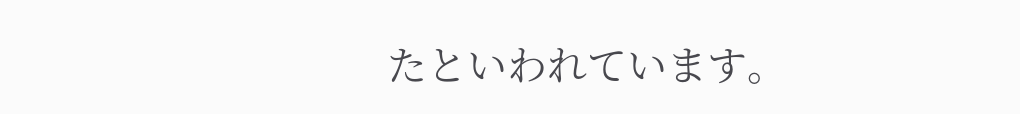たといわれています。